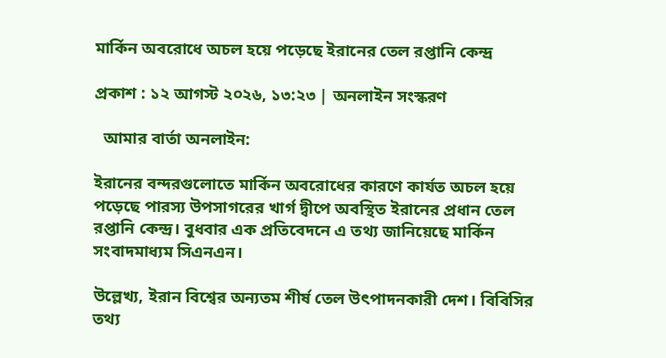মার্কিন অবরোধে অচল হয়ে পড়েছে ইরানের তেল রপ্তানি কেন্দ্র

প্রকাশ : ১২ আগস্ট ২০২৬, ১৩:২৩ | অনলাইন সংস্করণ

  আমার বার্তা অনলাইন:

ইরানের বন্দরগুলোতে মার্কিন অবরোধের কারণে কার্যত অচল হয়ে পড়েছে পারস্য উপসাগরের খার্গ দ্বীপে অবস্থিত ইরানের প্রধান তেল রপ্তানি কেন্দ্র। বুধবার এক প্রতিবেদনে এ তথ্য জানিয়েছে মার্কিন সংবাদমাধ্যম সিএনএন।

উল্লেখ্য, ইরান বিশ্বের অন্যতম শীর্ষ তেল উৎপাদনকারী দেশ। বিবিসির তথ্য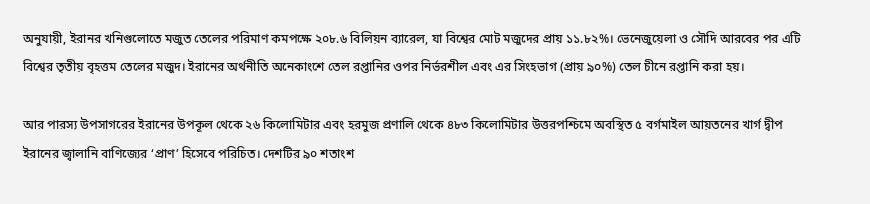অনুযায়ী, ইরানর খনিগুলোতে মজুত তেলের পরিমাণ কমপক্ষে ২০৮.৬ বিলিয়ন ব্যারেল, যা বিশ্বের মোট মজুদের প্রায় ১১.৮২%। ভেনেজুয়েলা ও সৌদি আরবের পর এটি বিশ্বের তৃতীয় বৃহত্তম তেলের মজুদ। ইরানের অর্থনীতি অনেকাংশে তেল রপ্তানির ওপর নির্ভরশীল এবং এর সিংহভাগ (প্রায় ৯০%) তেল চীনে রপ্তানি করা হয়।

আর পারস্য উপসাগরের ইরানের উপকূল থেকে ২৬ কিলোমিটার এবং হরমুজ প্রণালি থেকে ৪৮৩ কিলোমিটার উত্তরপশ্চিমে অবস্থিত ৫ বর্গমাইল আয়তনের খার্গ দ্বীপ ইরানের জ্বালানি বাণিজ্যের ‘প্রাণ’ হিসেবে পরিচিত। দেশটির ৯০ শতাংশ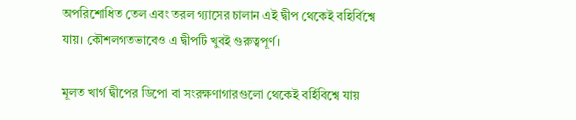অপরিশোধিত তেল এবং তরল গ্যাসের চালান এই দ্বীপ থেকেই বহির্বিশ্বে যায়। কৌশলগতভাবেও এ দ্বীপটি খুবই গুরুত্বপূর্ণ।

মূলত খার্গ দ্বীপের ডিপো বা সংরক্ষণাগারগুলো থেকেই বর্হিবিশ্বে যায়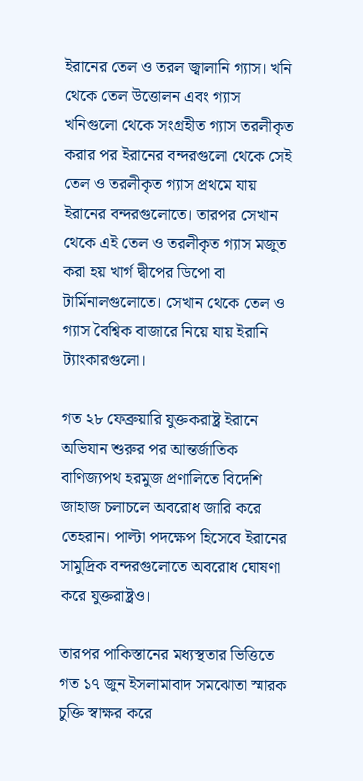ইরানের তেল ও তরল জ্বালানি গ্যাস। খনি থেকে তেল উত্তোলন এবং গ্যাস খনিগুলো থেকে সংগ্রহীত গ্যাস তরলীকৃত করার পর ইরানের বন্দরগুলো থেকে সেই তেল ও তরলীকৃত গ্যাস প্রথমে যায় ইরানের বন্দরগুলোতে। তারপর সেখান থেকে এই তেল ও তরলীকৃত গ্যাস মজুত করা হয় খার্গ দ্বীপের ডিপো বা টার্মিনালগুলোতে। সেখান থেকে তেল ও গ্যাস বৈশ্বিক বাজারে নিয়ে যায় ইরানি ট্যাংকারগুলো।

গত ২৮ ফেব্রুয়ারি যুক্তকরাষ্ট্র ইরানে অভিযান শুরুর পর আন্তর্জাতিক বাণিজ্যপথ হরমুজ প্রণালিতে বিদেশি জাহাজ চলাচলে অবরোধ জারি করে তেহরান। পাল্টা পদক্ষেপ হিসেবে ইরানের সামুদ্রিক বন্দরগুলোতে অবরোধ ঘোষণা করে যুক্তরাষ্ট্রও।

তারপর পাকিস্তানের মধ্যস্থতার ভিত্তিতে গত ১৭ জুন ইসলামাবাদ সমঝোতা স্মারক চুক্তি স্বাক্ষর করে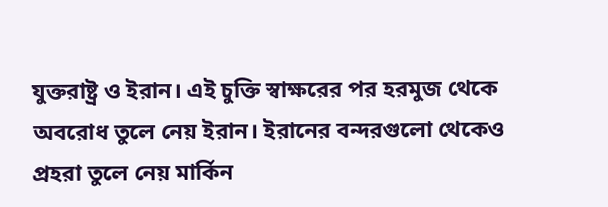যুক্তরাষ্ট্র ও ইরান। এই চুক্তি স্বাক্ষরের পর হরমুজ থেকে অবরোধ তুলে নেয় ইরান। ইরানের বন্দরগুলো থেকেও প্রহরা তুলে নেয় মার্কিন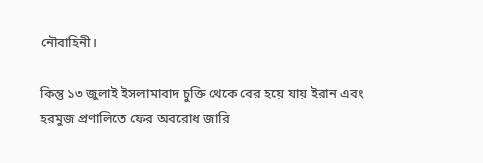নৌবাহিনী।

কিন্তু ১৩ জুলাই ইসলামাবাদ চুক্তি থেকে বের হয়ে যায় ইরান এবং হরমুজ প্রণালিতে ফের অবরোধ জারি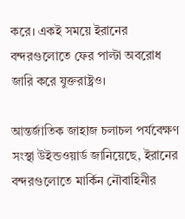করে। একই সময়ে ইরানের বন্দরগুলোতে ফের পাল্টা অবরোধ জারি করে যুক্তরাষ্ট্রও।

আন্তর্জাতিক জাহাজ চলাচল পর্যবেক্ষণ সংস্থা উইন্ডওয়ার্ড জানিয়েছে, ইরানের বন্দরগুলোতে মার্কিন নৌবাহিনীর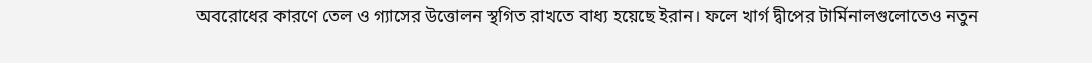অবরোধের কারণে তেল ও গ্যাসের উত্তোলন স্থগিত রাখতে বাধ্য হয়েছে ইরান। ফলে খার্গ দ্বীপের টার্মিনালগুলোতেও নতুন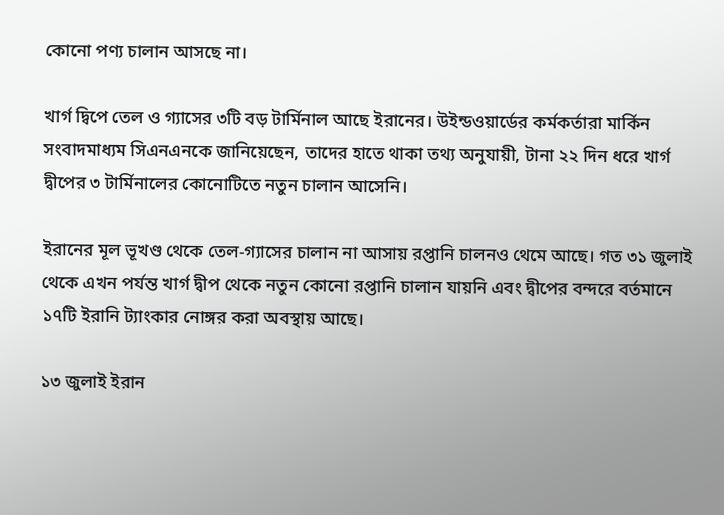কোনো পণ্য চালান আসছে না।

খার্গ দ্বিপে তেল ও গ্যাসের ৩টি বড় টার্মিনাল আছে ইরানের। উইন্ডওয়ার্ডের কর্মকর্তারা মার্কিন সংবাদমাধ্যম সিএনএনকে জানিয়েছেন, তাদের হাতে থাকা তথ্য অনুযায়ী, টানা ২২ দিন ধরে খার্গ দ্বীপের ৩ টার্মিনালের কোনোটিতে নতুন চালান আসেনি।

ইরানের মূল ভূখণ্ড থেকে তেল-গ্যাসের চালান না আসায় রপ্তানি চালনও থেমে আছে। গত ৩১ জুলাই থেকে এখন পর্যন্ত খার্গ দ্বীপ থেকে নতুন কোনো রপ্তানি চালান যায়নি এবং দ্বীপের বন্দরে বর্তমানে ১৭টি ইরানি ট্যাংকার নোঙ্গর করা অবস্থায় আছে।

১৩ জুলাই ইরান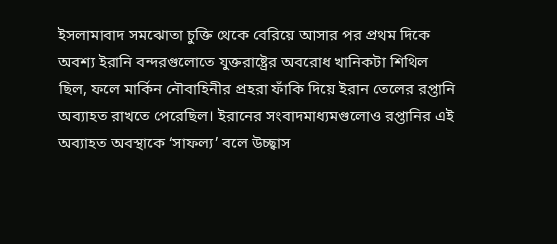ইসলামাবাদ সমঝোতা চুক্তি থেকে বেরিয়ে আসার পর প্রথম দিকে অবশ্য ইরানি বন্দরগুলোতে যুক্তরাষ্ট্রের অবরোধ খানিকটা শিথিল ছিল, ফলে মার্কিন নৌবাহিনীর প্রহরা ফাঁকি দিয়ে ইরান তেলের রপ্তানি অব্যাহত রাখতে পেরেছিল। ইরানের সংবাদমাধ্যমগুলোও রপ্তানির এই অব্যাহত অবস্থাকে ‘সাফল্য’ বলে ‍উচ্ছ্বাস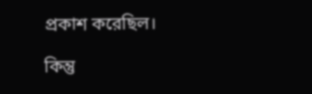প্রকাশ করেছিল।

কিন্তু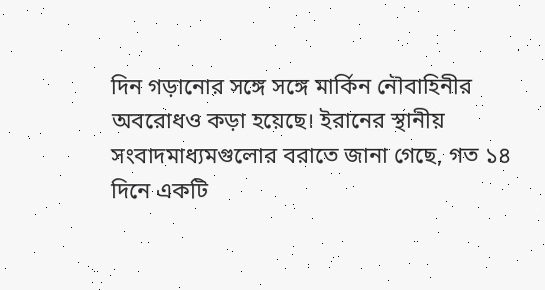দিন গড়ানোর সঙ্গে সঙ্গে মার্কিন নৌবাহিনীর অবরোধও কড়া হয়েছে। ইরানের স্থানীয় সংবাদমাধ্যমগুলোর বরাতে জানা গেছে, গত ১৪ দিনে একটি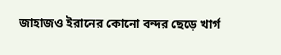জাহাজও ইরানের কোনো বন্দর ছেড়ে খার্গ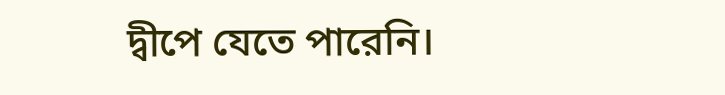দ্বীপে যেতে পারেনি।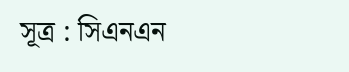সূত্র : সিএনএন